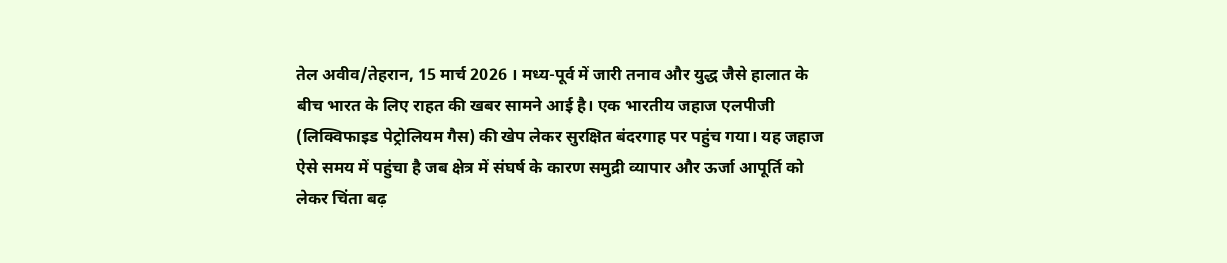तेल अवीव/तेहरान, 15 मार्च 2026 । मध्य-पूर्व में जारी तनाव और युद्ध जैसे हालात के बीच भारत के लिए राहत की खबर सामने आई है। एक भारतीय जहाज एलपीजी (लिक्विफाइड पेट्रोलियम गैस) की खेप लेकर सुरक्षित बंदरगाह पर पहुंच गया। यह जहाज ऐसे समय में पहुंचा है जब क्षेत्र में संघर्ष के कारण समुद्री व्यापार और ऊर्जा आपूर्ति को लेकर चिंता बढ़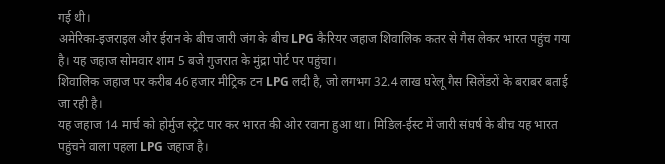गई थी।
अमेरिका-इजराइल और ईरान के बीच जारी जंग के बीच LPG कैरियर जहाज शिवालिक कतर से गैस लेकर भारत पहुंच गया है। यह जहाज सोमवार शाम 5 बजे गुजरात के मुंद्रा पोर्ट पर पहुंचा।
शिवालिक जहाज पर करीब 46 हजार मीट्रिक टन LPG लदी है, जो लगभग 32.4 लाख घरेलू गैस सिलेंडरों के बराबर बताई जा रही है।
यह जहाज 14 मार्च को होर्मुज स्ट्रेट पार कर भारत की ओर रवाना हुआ था। मिडिल-ईस्ट में जारी संघर्ष के बीच यह भारत पहुंचने वाला पहला LPG जहाज है।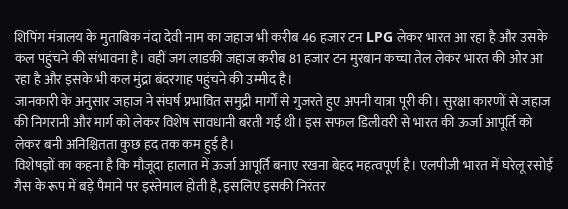शिपिंग मंत्रालय के मुताबिक नंदा देवी नाम का जहाज भी करीब 46 हजार टन LPG लेकर भारत आ रहा है और उसके कल पहुंचने की संभावना है। वहीं जग लाडकी जहाज करीब 81 हजार टन मुरबान कच्चा तेल लेकर भारत की ओर आ रहा है और इसके भी कल मुंद्रा बंदरगाह पहुंचने की उम्मीद है।
जानकारी के अनुसार जहाज ने संघर्ष प्रभावित समुद्री मार्गों से गुजरते हुए अपनी यात्रा पूरी की। सुरक्षा कारणों से जहाज की निगरानी और मार्ग को लेकर विशेष सावधानी बरती गई थी। इस सफल डिलीवरी से भारत की ऊर्जा आपूर्ति को लेकर बनी अनिश्चितता कुछ हद तक कम हुई है।
विशेषज्ञों का कहना है कि मौजूदा हालात में ऊर्जा आपूर्ति बनाए रखना बेहद महत्वपूर्ण है। एलपीजी भारत में घरेलू रसोई गैस के रूप में बड़े पैमाने पर इस्तेमाल होती है, इसलिए इसकी निरंतर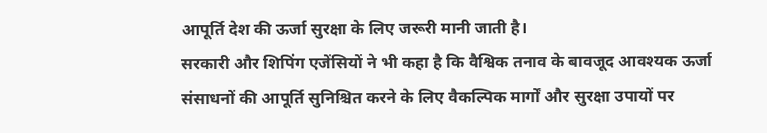आपूर्ति देश की ऊर्जा सुरक्षा के लिए जरूरी मानी जाती है।
सरकारी और शिपिंग एजेंसियों ने भी कहा है कि वैश्विक तनाव के बावजूद आवश्यक ऊर्जा संसाधनों की आपूर्ति सुनिश्चित करने के लिए वैकल्पिक मार्गों और सुरक्षा उपायों पर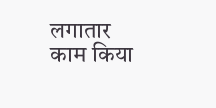लगातार काम किया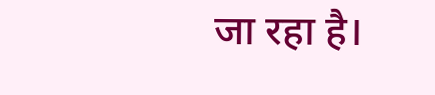जा रहा है।